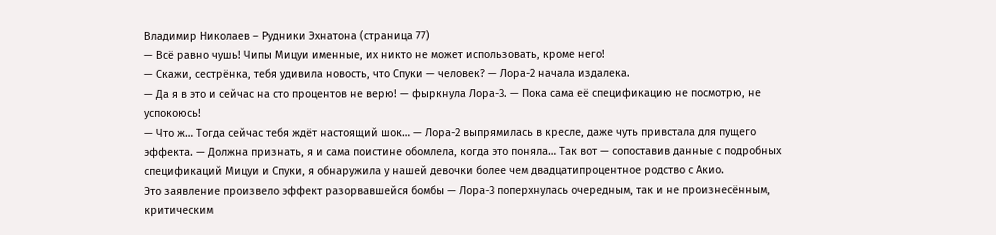Владимир Николаев – Рудники Эхнатона (страница 77)
— Всё равно чушь! Чипы Мицуи именные, их никто не может использовать, кроме него!
— Скажи, сестрёнка, тебя удивила новость, что Спуки — человек? — Лора-2 начала издалека.
— Да я в это и сейчас на сто процентов не верю! — фыркнула Лора-3. — Пока сама её спецификацию не посмотрю, не успокоюсь!
— Что ж… Тогда сейчас тебя ждёт настоящий шок… — Лора-2 выпрямилась в кресле, даже чуть привстала для пущего эффекта. — Должна признать, я и сама поистине обомлела, когда это поняла… Так вот — сопоставив данные с подробных спецификаций Мицуи и Спуки, я обнаружила у нашей девочки более чем двадцатипроцентное родство с Акио.
Это заявление произвело эффект разорвавшейся бомбы — Лора-3 поперхнулась очередным, так и не произнесённым, критическим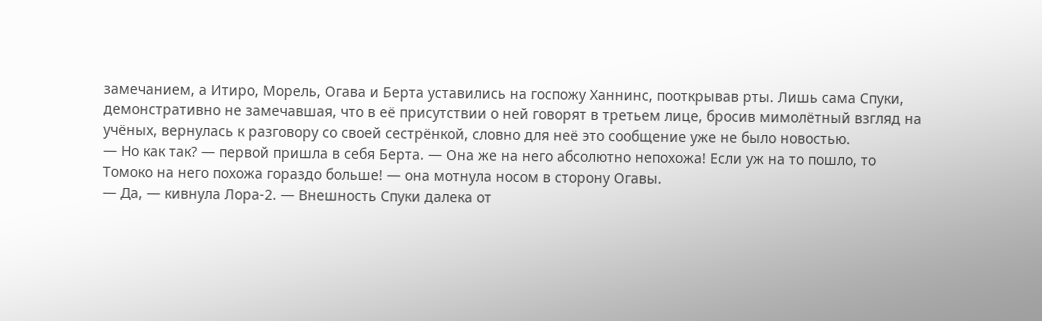замечанием, а Итиро, Морель, Огава и Берта уставились на госпожу Ханнинс, пооткрывав рты. Лишь сама Спуки, демонстративно не замечавшая, что в её присутствии о ней говорят в третьем лице, бросив мимолётный взгляд на учёных, вернулась к разговору со своей сестрёнкой, словно для неё это сообщение уже не было новостью.
— Но как так? — первой пришла в себя Берта. — Она же на него абсолютно непохожа! Если уж на то пошло, то Томоко на него похожа гораздо больше! — она мотнула носом в сторону Огавы.
— Да, — кивнула Лора-2. — Внешность Спуки далека от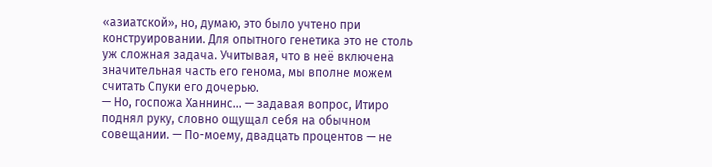«азиатской», но, думаю, это было учтено при конструировании. Для опытного генетика это не столь уж сложная задача. Учитывая, что в неё включена значительная часть его генома, мы вполне можем считать Спуки его дочерью.
— Но, госпожа Ханнинс... — задавая вопрос, Итиро поднял руку, словно ощущал себя на обычном совещании. — По-моему, двадцать процентов — не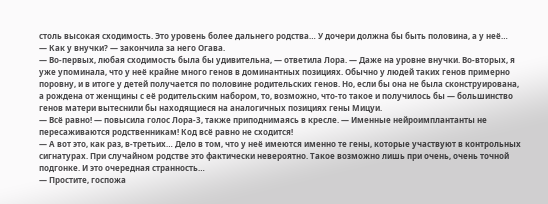столь высокая сходимость. Это уровень более дальнего родства… У дочери должна бы быть половина, а у неё…
— Как у внучки? — закончила за него Огава.
— Во-первых, любая сходимость была бы удивительна, — ответила Лора. — Даже на уровне внучки. Во-вторых, я уже упоминала, что у неё крайне много генов в доминантных позициях. Обычно у людей таких генов примерно поровну, и в итоге у детей получается по половине родительских генов. Но, если бы она не была сконструирована, а рождена от женщины с её родительским набором, то, возможно, что-то такое и получилось бы — большинство генов матери вытеснили бы находящиеся на аналогичных позициях гены Мицуи.
— Всё равно! — повысила голос Лора-3, также приподнимаясь в кресле. — Именные нейроимплантанты не пересаживаются родственникам! Код всё равно не сходится!
— А вот это, как раз, в-третьих… Дело в том, что у неё имеются именно те гены, которые участвуют в контрольных сигнатурах. При случайном родстве это фактически невероятно. Такое возможно лишь при очень, очень точной подгонке. И это очередная странность…
— Простите, госпожа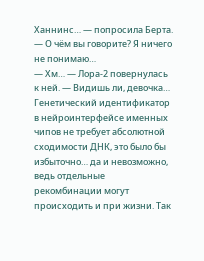Ханнинс… — попросила Берта. — О чём вы говорите? Я ничего не понимаю…
— Хм… — Лора-2 повернулась к ней. — Видишь ли, девочка… Генетический идентификатор в нейроинтерфейсе именных чипов не требует абсолютной сходимости ДНК, это было бы избыточно… да и невозможно, ведь отдельные рекомбинации могут происходить и при жизни. Так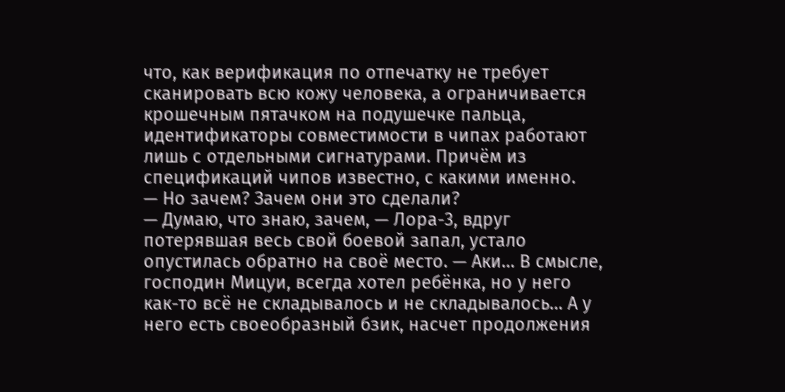что, как верификация по отпечатку не требует сканировать всю кожу человека, а ограничивается крошечным пятачком на подушечке пальца, идентификаторы совместимости в чипах работают лишь с отдельными сигнатурами. Причём из спецификаций чипов известно, с какими именно.
— Но зачем? Зачем они это сделали?
— Думаю, что знаю, зачем, — Лора-3, вдруг потерявшая весь свой боевой запал, устало опустилась обратно на своё место. — Аки… В смысле, господин Мицуи, всегда хотел ребёнка, но у него как-то всё не складывалось и не складывалось… А у него есть своеобразный бзик, насчет продолжения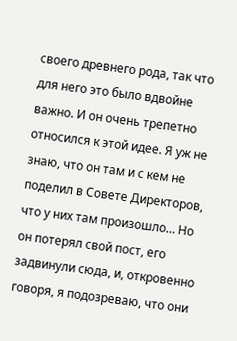своего древнего рода, так что для него это было вдвойне важно. И он очень трепетно относился к этой идее. Я уж не знаю, что он там и с кем не поделил в Совете Директоров, что у них там произошло… Но он потерял свой пост, его задвинули сюда, и, откровенно говоря, я подозреваю, что они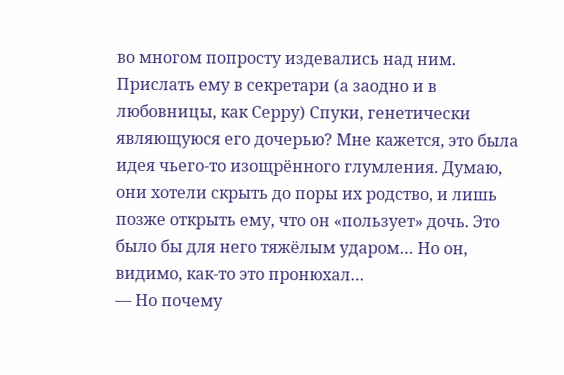во многом попросту издевались над ним. Прислать ему в секретари (а заодно и в любовницы, как Серру) Спуки, генетически являющуюся его дочерью? Мне кажется, это была идея чьего-то изощрённого глумления. Думаю, они хотели скрыть до поры их родство, и лишь позже открыть ему, что он «пользует» дочь. Это было бы для него тяжёлым ударом… Но он, видимо, как-то это пронюхал…
— Но почему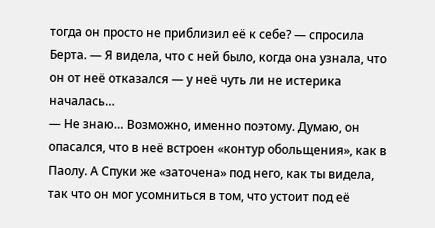тогда он просто не приблизил её к себе? — спросила Берта. — Я видела, что с ней было, когда она узнала, что он от неё отказался — у неё чуть ли не истерика началась…
— Не знаю… Возможно, именно поэтому. Думаю, он опасался, что в неё встроен «контур обольщения», как в Паолу. А Спуки же «заточена» под него, как ты видела, так что он мог усомниться в том, что устоит под её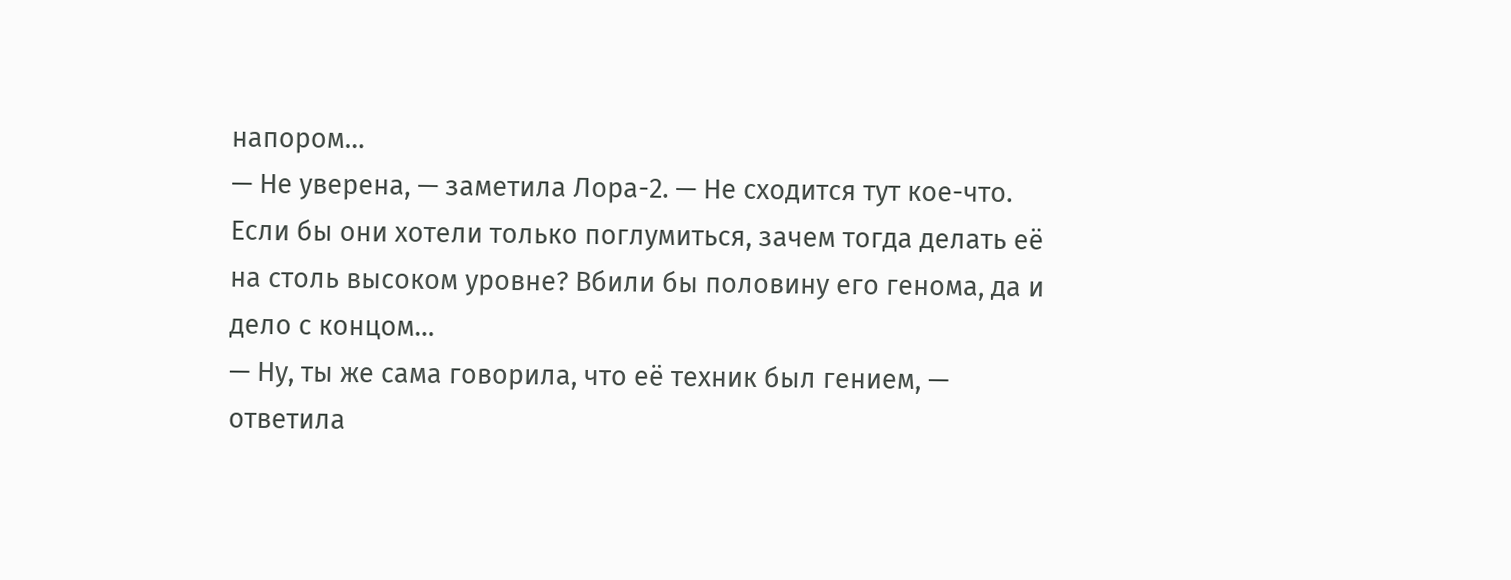напором…
— Не уверена, — заметила Лора-2. — Не сходится тут кое-что. Если бы они хотели только поглумиться, зачем тогда делать её на столь высоком уровне? Вбили бы половину его генома, да и дело с концом…
— Ну, ты же сама говорила, что её техник был гением, — ответила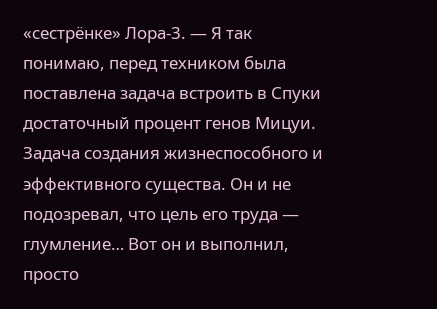«сестрёнке» Лора-3. — Я так понимаю, перед техником была поставлена задача встроить в Спуки достаточный процент генов Мицуи. Задача создания жизнеспособного и эффективного существа. Он и не подозревал, что цель его труда — глумление… Вот он и выполнил, просто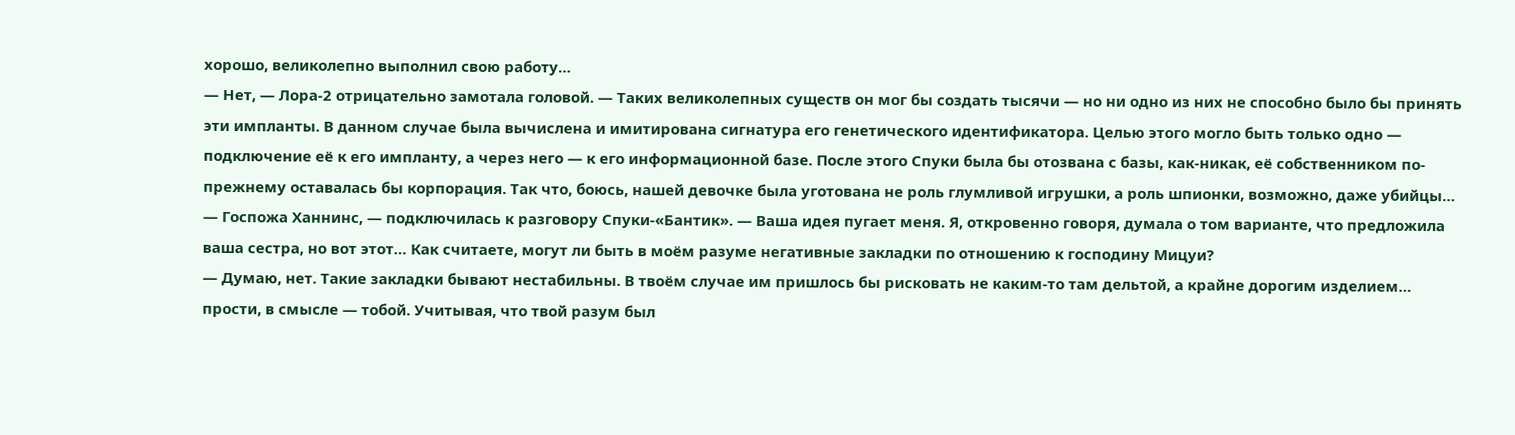хорошо, великолепно выполнил свою работу…
— Нет, — Лора-2 отрицательно замотала головой. — Таких великолепных существ он мог бы создать тысячи — но ни одно из них не способно было бы принять эти импланты. В данном случае была вычислена и имитирована сигнатура его генетического идентификатора. Целью этого могло быть только одно — подключение её к его импланту, а через него — к его информационной базе. После этого Спуки была бы отозвана с базы, как-никак, её собственником по-прежнему оставалась бы корпорация. Так что, боюсь, нашей девочке была уготована не роль глумливой игрушки, а роль шпионки, возможно, даже убийцы…
— Госпожа Ханнинс, — подключилась к разговору Спуки-«Бантик». — Ваша идея пугает меня. Я, откровенно говоря, думала о том варианте, что предложила ваша сестра, но вот этот… Как считаете, могут ли быть в моём разуме негативные закладки по отношению к господину Мицуи?
— Думаю, нет. Такие закладки бывают нестабильны. В твоём случае им пришлось бы рисковать не каким-то там дельтой, а крайне дорогим изделием… прости, в смысле — тобой. Учитывая, что твой разум был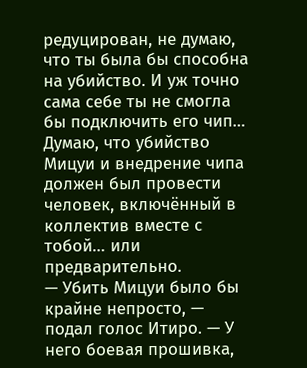редуцирован, не думаю, что ты была бы способна на убийство. И уж точно сама себе ты не смогла бы подключить его чип… Думаю, что убийство Мицуи и внедрение чипа должен был провести человек, включённый в коллектив вместе с тобой… или предварительно.
— Убить Мицуи было бы крайне непросто, — подал голос Итиро. — У него боевая прошивка,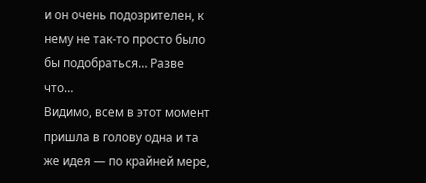и он очень подозрителен, к нему не так-то просто было бы подобраться… Разве что…
Видимо, всем в этот момент пришла в голову одна и та же идея — по крайней мере,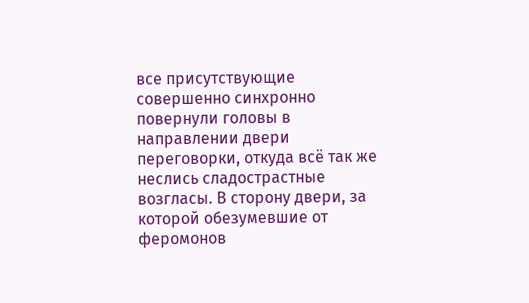все присутствующие совершенно синхронно повернули головы в направлении двери переговорки, откуда всё так же неслись сладострастные возгласы. В сторону двери, за которой обезумевшие от феромонов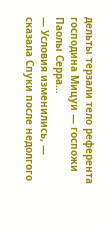дельты терзали тело референта господина Мицуи — госпожи Паолы Серра…
— Условия изменились, — сказала Спуки после недолгого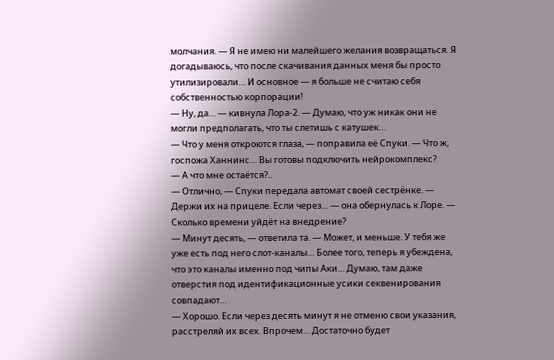молчания. — Я не имею ни малейшего желания возвращаться. Я догадываюсь, что после скачивания данных меня бы просто утилизировали… И основное — я больше не считаю себя собственностью корпорации!
— Ну, да… — кивнула Лора-2. — Думаю, что уж никак они не могли предполагать, что ты слетишь с катушек…
— Что у меня откроются глаза, — поправила её Спуки. — Что ж, госпожа Ханнинс… Вы готовы подключить нейрокомплекс?
— А что мне остаётся?..
— Отлично, — Спуки передала автомат своей сестрёнке. — Держи их на прицеле. Если через… — она обернулась к Лоре. — Сколько времени уйдёт на внедрение?
— Минут десять, — ответила та. — Может, и меньше. У тебя же уже есть под него слот-каналы… Более того, теперь я убеждена, что это каналы именно под чипы Аки… Думаю, там даже отверстия под идентификационные усики секвенирования совпадают…
— Хорошо. Если через десять минут я не отменю свои указания, расстреляй их всех. Впрочем… Достаточно будет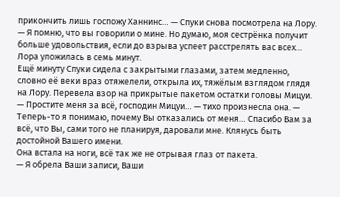прикончить лишь госпожу Ханнинс… — Спуки снова посмотрела на Лору. — Я помню, что вы говорили о мине. Но думаю, моя сестрёнка получит больше удовольствия, если до взрыва успеет расстрелять вас всех…
Лора уложилась в семь минут.
Ещё минуту Спуки сидела с закрытыми глазами, затем медленно, словно её веки враз отяжелели, открыла их, тяжёлым взглядом глядя на Лору. Перевела взор на прикрытые пакетом остатки головы Мицуи.
— Простите меня за всё, господин Мицуи… — тихо произнесла она. — Теперь-то я понимаю, почему Вы отказались от меня… Спасибо Вам за всё, что Вы, сами того не планируя, даровали мне. Клянусь быть достойной Вашего имени.
Она встала на ноги, всё так же не отрывая глаз от пакета.
— Я обрела Ваши записи, Ваши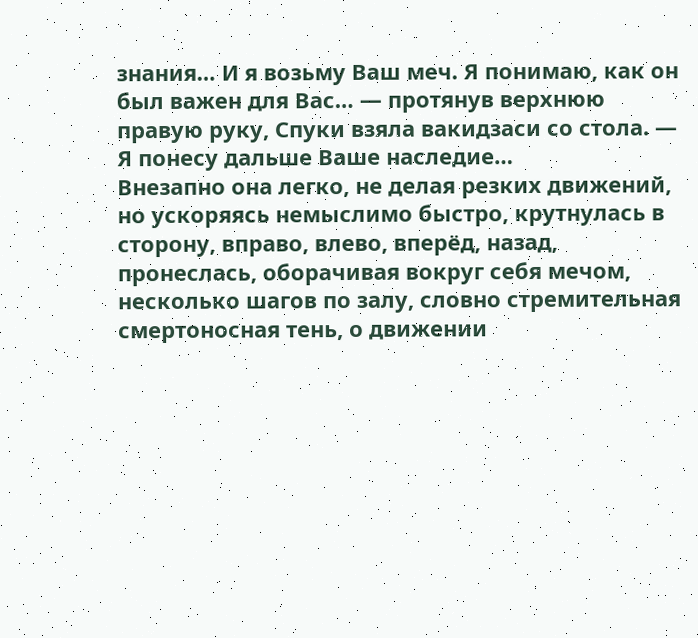знания… И я возьму Ваш меч. Я понимаю, как он был важен для Вас… — протянув верхнюю правую руку, Спуки взяла вакидзаси со стола. — Я понесу дальше Ваше наследие…
Внезапно она легко, не делая резких движений, но ускоряясь немыслимо быстро, крутнулась в сторону, вправо, влево, вперёд, назад, пронеслась, оборачивая вокруг себя мечом, несколько шагов по залу, словно стремительная смертоносная тень, о движении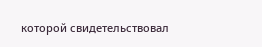которой свидетельствовал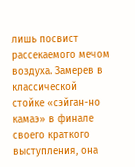лишь посвист рассекаемого мечом воздуха. Замерев в классической стойке «сэйган-но камаэ» в финале своего краткого выступления, она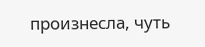произнесла, чуть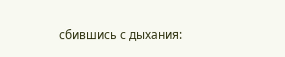сбившись с дыхания: